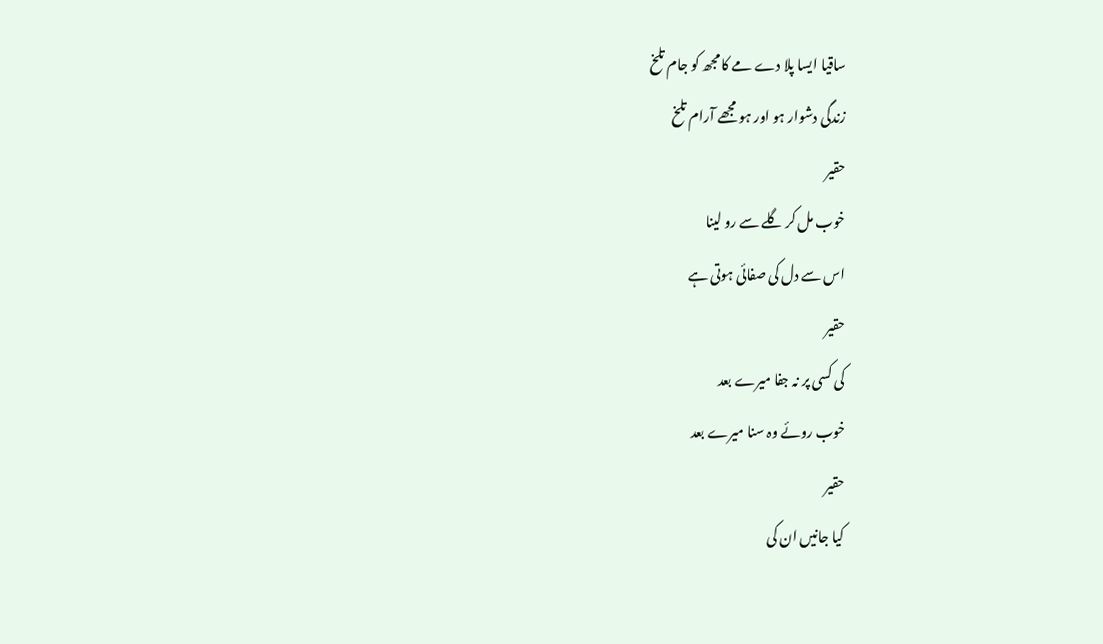ساقیا ایسا پلا دے مے کا مجھ کو جام تلخ
زندگی دشوار ہو اور ہو مجھے آرام تلخ
حقیر
خوب مل کر گلے سے رو لینا
اس سے دل کی صفائی ہوتی ہے
حقیر
کی کسی پر نہ جفا میرے بعد
خوب روئے وہ سنا میرے بعد
حقیر
کیا جانیں ان کی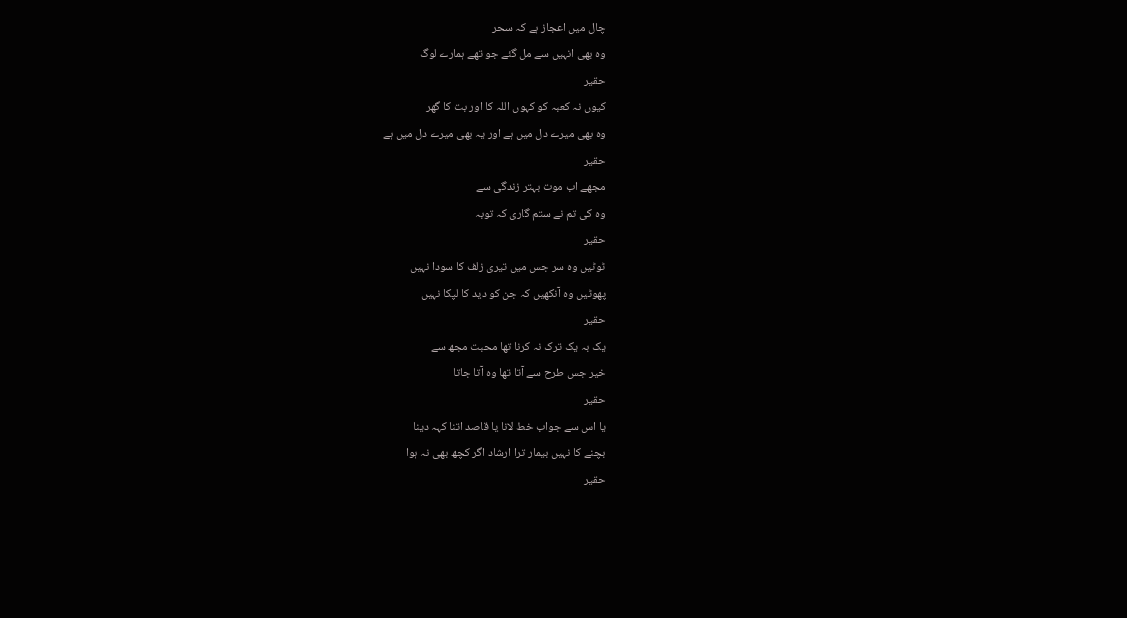چال میں اعجاز ہے کہ سحر
وہ بھی انہیں سے مل گئے جو تھے ہمارے لوگ
حقیر
کیوں نہ کعبہ کو کہوں اللہ کا اور بت کا گھر
وہ بھی میرے دل میں ہے اور یہ بھی میرے دل میں ہے
حقیر
مجھے اب موت بہتر زندگی سے
وہ کی تم نے ستم گاری کہ توبہ
حقیر
ٹوٹیں وہ سر جس میں تیری زلف کا سودا نہیں
پھوٹیں وہ آنکھیں کہ جن کو دید کا لپکا نہیں
حقیر
یک بہ یک ترک نہ کرنا تھا محبت مجھ سے
خیر جس طرح سے آتا تھا وہ آتا جاتا
حقیر
یا اس سے جواب خط لانا یا قاصد اتنا کہہ دینا
بچنے کا نہیں بیمار ترا ارشاد اگر کچھ بھی نہ ہوا
حقیر